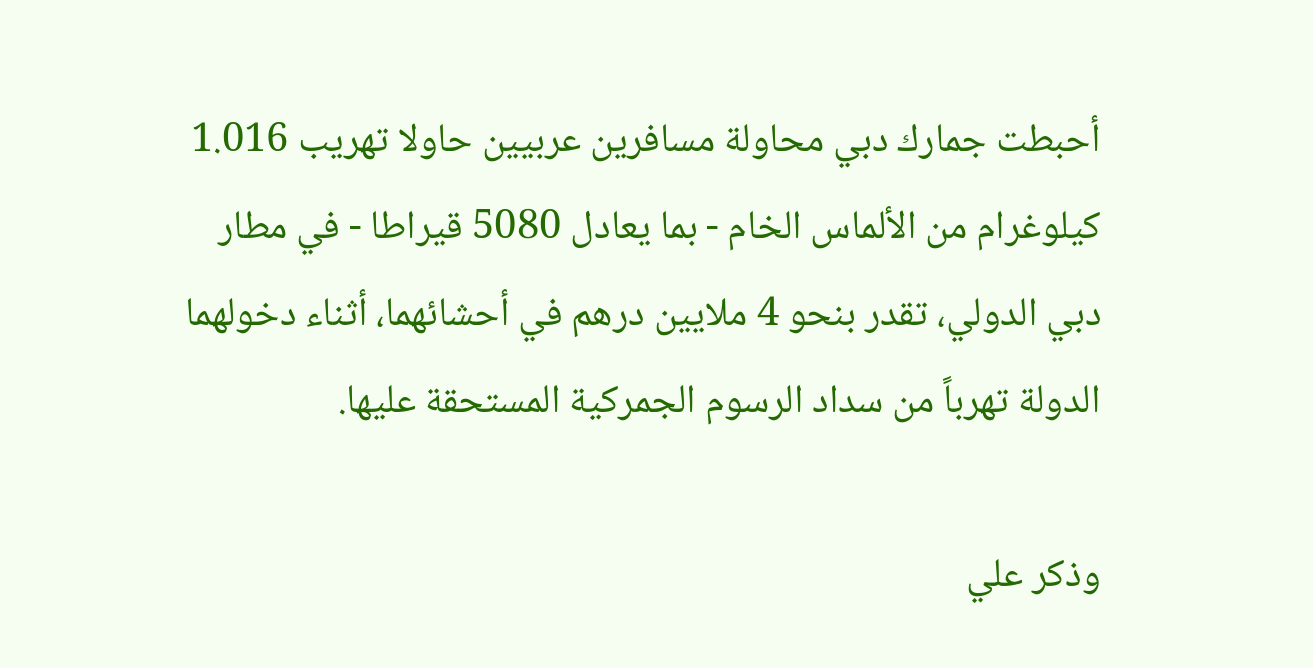أحبطت جمارك دبي محاولة مسافرين عربيين حاولا تهريب 1.016 كيلوغرام من الألماس الخام - بما يعادل 5080 قيراطا - في مطار دبي الدولي، تقدر بنحو 4 ملايين درهم في أحشائهما، أثناء دخولهما الدولة تهرباً من سداد الرسوم الجمركية المستحقة عليها.

وذكر علي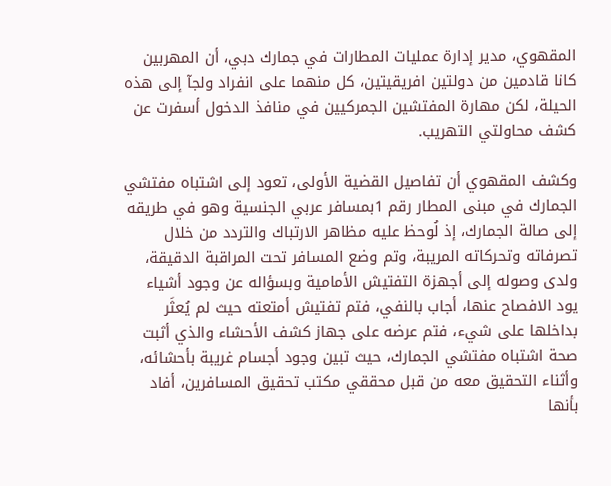المقهوي، مدير إدارة عمليات المطارات في جمارك دبي، أن المهربين كانا قادمين من دولتين افريقيتين، كل منهما على انفراد ولجآ إلى هذه الحيلة، لكن مهارة المفتشين الجمركيين في منافذ الدخول أسفرت عن كشف محاولتي التهريب.

وكشف المقهوي أن تفاصيل القضية الأولى، تعود إلى اشتباه مفتشي الجمارك في مبنى المطار رقم 1بمسافر عربي الجنسية وهو في طريقه إلى صالة الجمارك، إذ لُوحظ عليه مظاهر الارتباك والتردد من خلال تصرفاته وتحركاته المريبة، وتم وضع المسافر تحت المراقبة الدقيقة، ولدى وصوله إلى أجهزة التفتيش الأمامية وبسؤاله عن وجود أشياء يود الافصاح عنها، أجاب بالنفي، فتم تفتيش أمتعته حيث لم يُعثَر بداخلها على شيء، فتم عرضه على جهاز كشف الأحشاء والذي أثبت صحة اشتباه مفتشي الجمارك، حيث تبين وجود أجسام غريبة بأحشائه، وأثناء التحقيق معه من قبل محققي مكتب تحقيق المسافرين، أفاد بأنها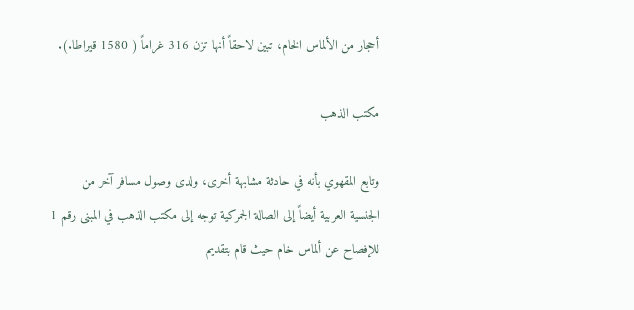أحجار من الألماس الخام، تبين لاحقاً أنها تزن 316 غراماً ( 1580 قيراطا.).

مكتب الذهب

وتابع المقهوي بأنه في حادثة مشابهة أخرى، ولدى وصول مسافر آخر من الجنسية العربية أيضاً إلى الصالة الجمركية توجه إلى مكتب الذهب في المبنى رقم 1 للإفصاح عن ألماس خام حيث قام بتقديم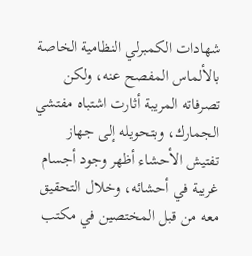شهادات الكمبرلي النظامية الخاصة بالألماس المفصح عنه، ولكن تصرفاته المريبة أثارت اشتباه مفتشي الجمارك، وبتحويله إلى جهاز تفتيش الأحشاء أظهر وجود أجسام غريبة في أحشائه، وخلال التحقيق معه من قبل المختصين في مكتب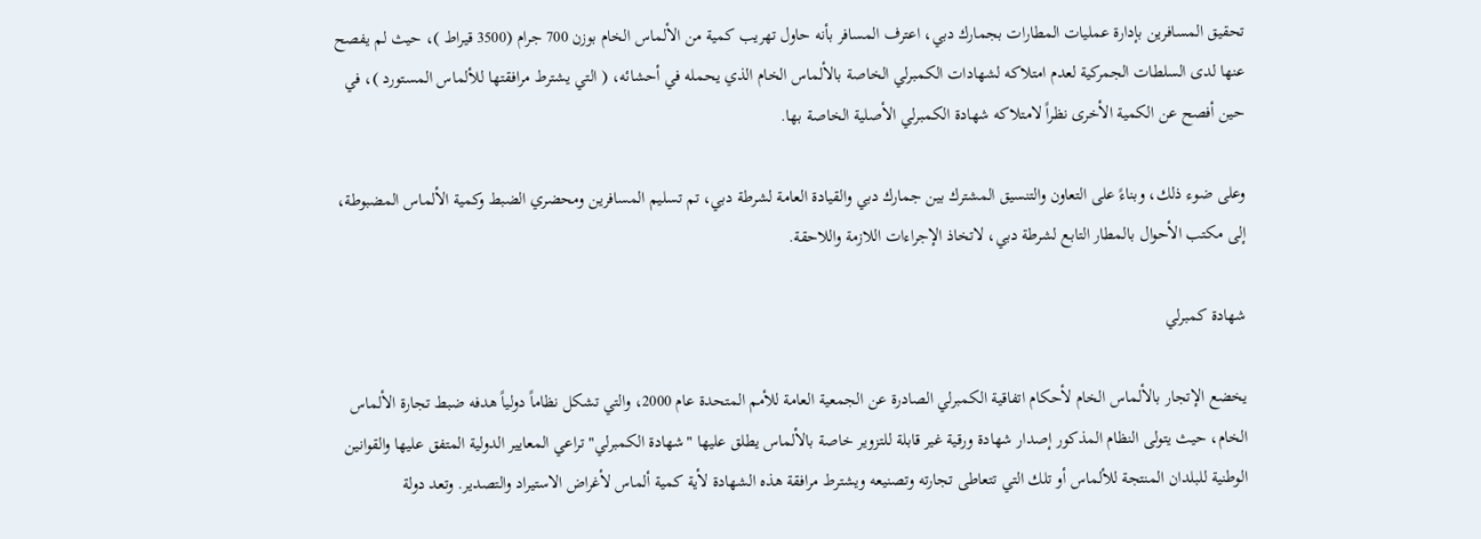تحقيق المسافرين بإدارة عمليات المطارات بجمارك دبي، اعترف المسافر بأنه حاول تهريب كمية من الألماس الخام بوزن 700 جرام (3500 قيراط )، حيث لم يفصح عنها لدى السلطات الجمركية لعدم امتلاكه لشهادات الكمبرلي الخاصة بالألماس الخام الذي يحمله في أحشائه، ( التي يشترط مرافقتها للألماس المستورد )، في حين أفصح عن الكمية الأخرى نظراً لامتلاكه شهادة الكمبرلي الأصلية الخاصة بها.

وعلى ضوء ذلك، وبناءً على التعاون والتنسيق المشترك بين جمارك دبي والقيادة العامة لشرطة دبي، تم تسليم المسافرين ومحضري الضبط وكمية الألماس المضبوطة، إلى مكتب الأحوال بالمطار التابع لشرطة دبي، لاتخاذ الإجراءات اللازمة واللاحقة.

شهادة كمبرلي

يخضع الإتجار بالألماس الخام لأحكام اتفاقية الكمبرلي الصادرة عن الجمعية العامة للأمم المتحدة عام 2000، والتي تشكل نظاماً دولياً هدفه ضبط تجارة الألماس الخام، حيث يتولى النظام المذكور إصدار شهادة ورقية غير قابلة للتزوير خاصة بالألماس يطلق عليها "شهادة الكمبرلي" تراعي المعايير الدولية المتفق عليها والقوانين الوطنية للبلدان المنتجة للألماس أو تلك التي تتعاطى تجارته وتصنيعه ويشترط مرافقة هذه الشهادة لأية كمية ألماس لأغراض الاستيراد والتصدير. وتعد دولة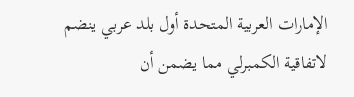الإمارات العربية المتحدة أول بلد عربي ينضم لاتفاقية الكمبرلي مما يضمن أن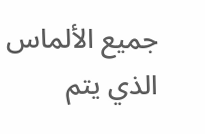جميع الألماس الذي يتم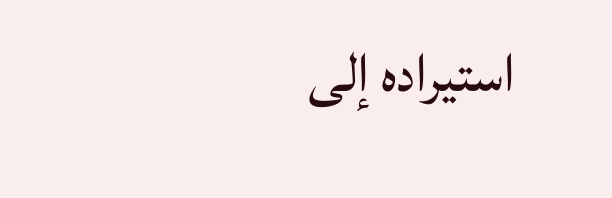استيراده إلى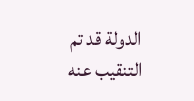الدولة قد تم التنقيب عنه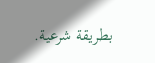بطريقة شرعية.